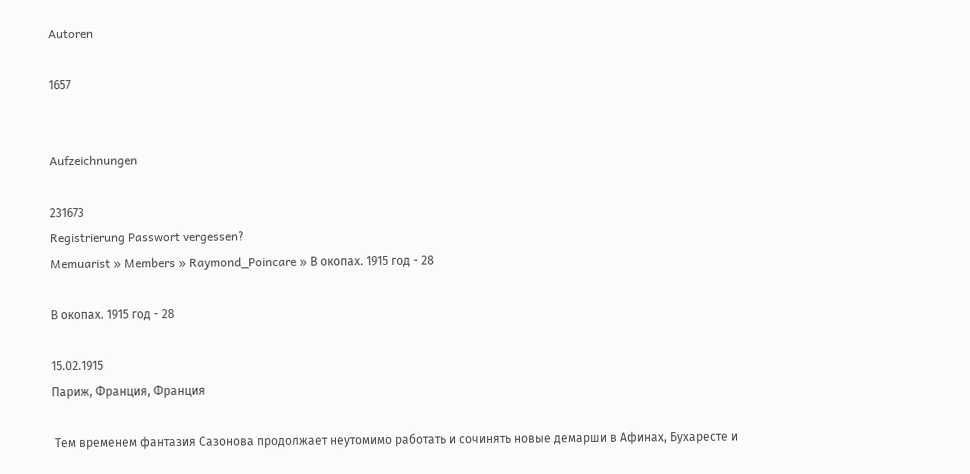Autoren

1657


Aufzeichnungen

231673
Registrierung Passwort vergessen?
Memuarist » Members » Raymond_Poincare » В окопах. 1915 год - 28

В окопах. 1915 год - 28

15.02.1915
Париж, Франция, Франция

 Тем временем фантазия Сазонова продолжает неутомимо работать и сочинять новые демарши в Афинах, Бухаресте и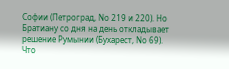Софии (Петроград, No 219 и 220). Но Братиану со дня на день откладывает решение Румынии (Бухарест, No 69). Что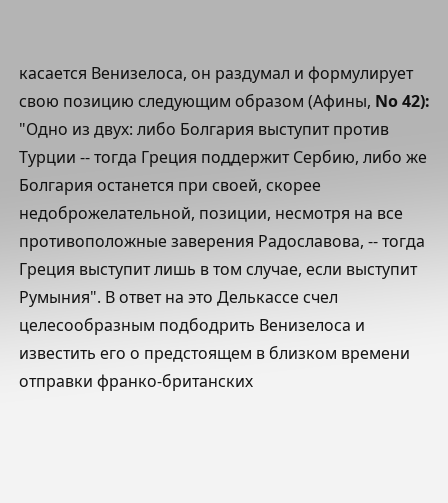касается Венизелоса, он раздумал и формулирует свою позицию следующим образом (Афины, No 42): "Одно из двух: либо Болгария выступит против Турции -- тогда Греция поддержит Сербию, либо же Болгария останется при своей, скорее недоброжелательной, позиции, несмотря на все противоположные заверения Радославова, -- тогда Греция выступит лишь в том случае, если выступит Румыния". В ответ на это Делькассе счел целесообразным подбодрить Венизелоса и известить его о предстоящем в близком времени отправки франко-британских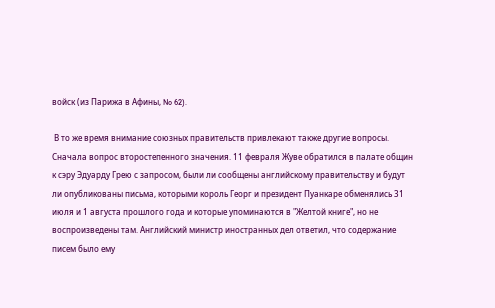войск (из Парижа в Афины, No 62).

 В то же время внимание союзных правительств привлекают также другие вопросы. Сначала вопрос второстепенного значения. 11 февраля Жуве обратился в палате общин к сэру Эдуарду Грею с запросом, были ли сообщены английскому правительству и будут ли опубликованы письма, которыми король Георг и президент Пуанкаре обменялись 31 июля и 1 августа прошлого года и которые упоминаются в "Желтой книге", но не воспроизведены там. Английский министр иностранных дел ответил, что содержание писем было ему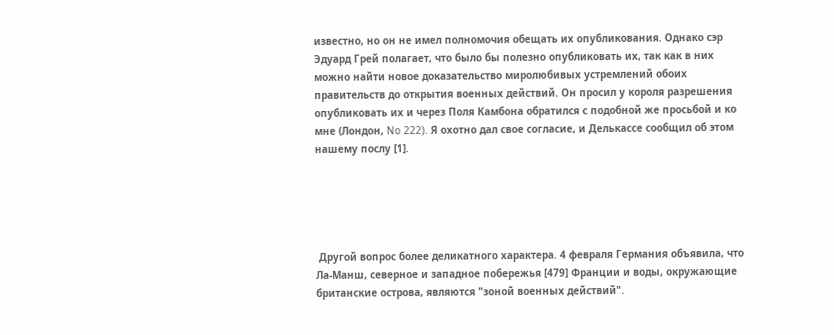известно, но он не имел полномочия обещать их опубликования. Однако сэр Эдуард Грей полагает, что было бы полезно опубликовать их, так как в них можно найти новое доказательство миролюбивых устремлений обоих правительств до открытия военных действий. Он просил у короля разрешения опубликовать их и через Поля Камбона обратился с подобной же просьбой и ко мне (Лондон, No 222). Я охотно дал свое согласие, и Делькассе сообщил об этом нашему послу [1].





 Другой вопрос более деликатного характера. 4 февраля Германия объявила, что Ла-Манш, северное и западное побережья [479] Франции и воды, окружающие британские острова, являются "зоной военных действий".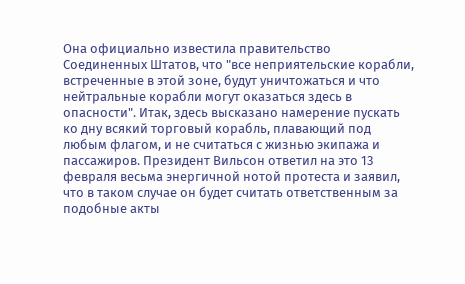Она официально известила правительство Соединенных Штатов, что "все неприятельские корабли, встреченные в этой зоне, будут уничтожаться и что нейтральные корабли могут оказаться здесь в опасности". Итак, здесь высказано намерение пускать ко дну всякий торговый корабль, плавающий под любым флагом, и не считаться с жизнью экипажа и пассажиров. Президент Вильсон ответил на это 13 февраля весьма энергичной нотой протеста и заявил, что в таком случае он будет считать ответственным за подобные акты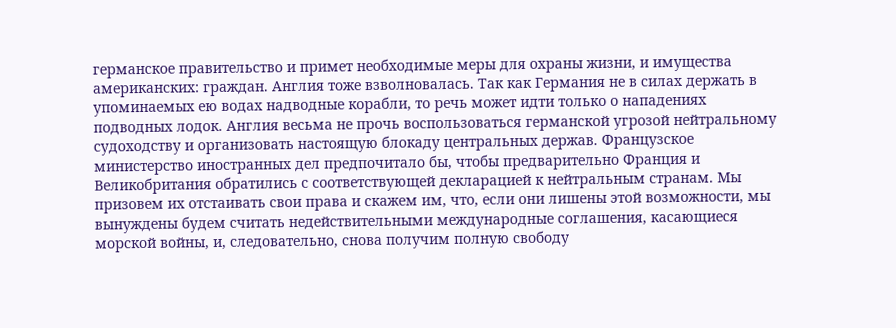германское правительство и примет необходимые меры для охраны жизни, и имущества американских: граждан. Англия тоже взволновалась. Так как Германия не в силах держать в упоминаемых ею водах надводные корабли, то речь может идти только о нападениях подводных лодок. Англия весьма не прочь воспользоваться германской угрозой нейтральному судоходству и организовать настоящую блокаду центральных держав. Французское министерство иностранных дел предпочитало бы, чтобы предварительно Франция и Великобритания обратились с соответствующей декларацией к нейтральным странам. Мы призовем их отстаивать свои права и скажем им, что, если они лишены этой возможности, мы вынуждены будем считать недействительными международные соглашения, касающиеся морской войны, и, следовательно, снова получим полную свободу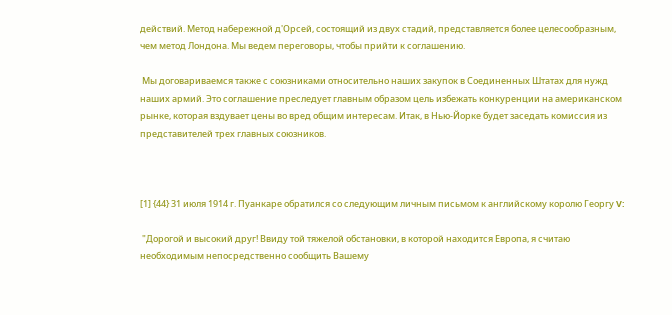действий. Метод набережной д'Орсей, состоящий из двух стадий, представляется более целесообразным, чем метод Лондона. Мы ведем переговоры, чтобы прийти к соглашению.

 Мы договариваемся также с союзниками относительно наших закупок в Соединенных Штатах для нужд наших армий. Это соглашение преследует главным образом цель избежать конкуренции на американском рынке, которая вздувает цены во вред общим интересам. Итак, в Нью-Йорке будет заседать комиссия из представителей трех главных союзников.



[1] {44} 31 июля 1914 г. Пуанкаре обратился со следующим личным письмом к английскому королю Георгу V:

 "Дорогой и высокий друг! Ввиду той тяжелой обстановки, в которой находится Европа, я считаю необходимым непосредственно сообщить Вашему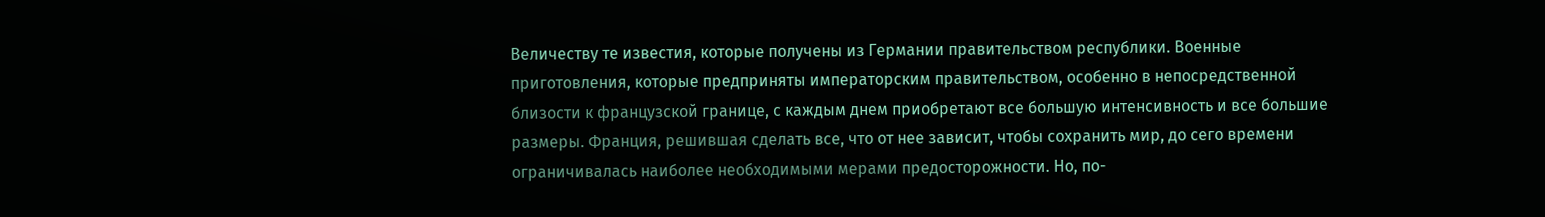Величеству те известия, которые получены из Германии правительством республики. Военные приготовления, которые предприняты императорским правительством, особенно в непосредственной близости к французской границе, с каждым днем приобретают все большую интенсивность и все большие размеры. Франция, решившая сделать все, что от нее зависит, чтобы сохранить мир, до сего времени ограничивалась наиболее необходимыми мерами предосторожности. Но, по-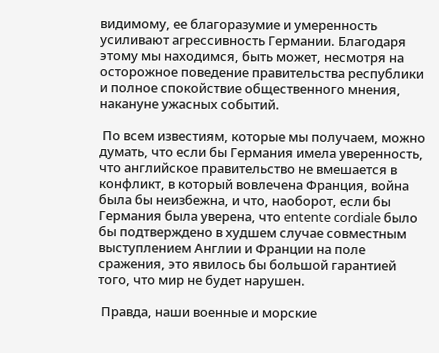видимому, ее благоразумие и умеренность усиливают агрессивность Германии. Благодаря этому мы находимся, быть может, несмотря на осторожное поведение правительства республики и полное спокойствие общественного мнения, накануне ужасных событий.

 По всем известиям, которые мы получаем, можно думать, что если бы Германия имела уверенность, что английское правительство не вмешается в конфликт, в который вовлечена Франция, война была бы неизбежна, и что, наоборот, если бы Германия была уверена, что entente cordiale было бы подтверждено в худшем случае совместным выступлением Англии и Франции на поле сражения, это явилось бы большой гарантией того, что мир не будет нарушен.

 Правда, наши военные и морские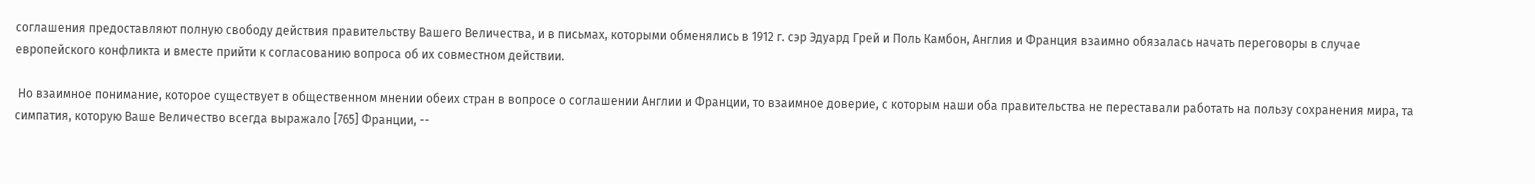соглашения предоставляют полную свободу действия правительству Вашего Величества, и в письмах, которыми обменялись в 1912 г. сэр Эдуард Грей и Поль Камбон, Англия и Франция взаимно обязалась начать переговоры в случае европейского конфликта и вместе прийти к согласованию вопроса об их совместном действии.

 Но взаимное понимание, которое существует в общественном мнении обеих стран в вопросе о соглашении Англии и Франции, то взаимное доверие, с которым наши оба правительства не переставали работать на пользу сохранения мира, та симпатия, которую Ваше Величество всегда выражало [765] Франции, --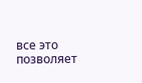все это позволяет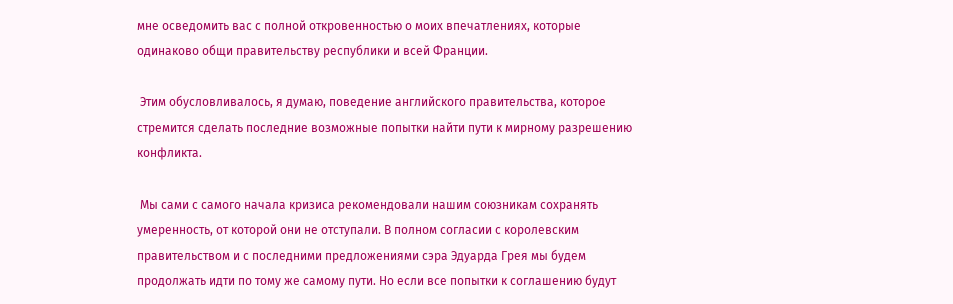мне осведомить вас с полной откровенностью о моих впечатлениях, которые одинаково общи правительству республики и всей Франции.

 Этим обусловливалось, я думаю, поведение английского правительства, которое стремится сделать последние возможные попытки найти пути к мирному разрешению конфликта.

 Мы сами с самого начала кризиса рекомендовали нашим союзникам сохранять умеренность, от которой они не отступали. В полном согласии с королевским правительством и с последними предложениями сэра Эдуарда Грея мы будем продолжать идти по тому же самому пути. Но если все попытки к соглашению будут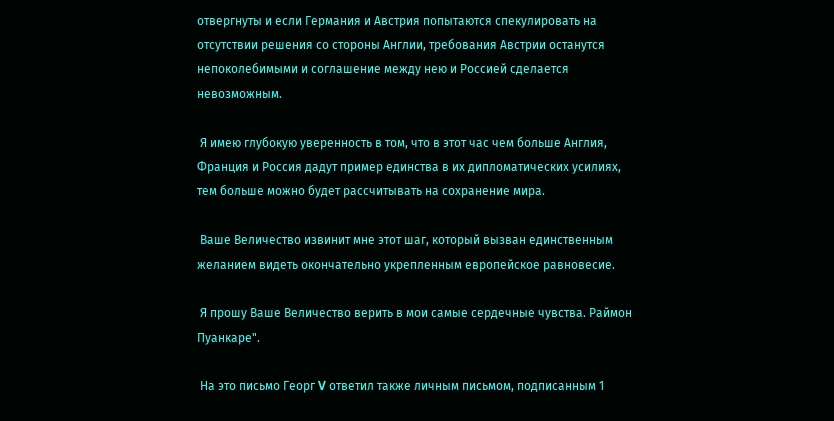отвергнуты и если Германия и Австрия попытаются спекулировать на отсутствии решения со стороны Англии, требования Австрии останутся непоколебимыми и соглашение между нею и Россией сделается невозможным.

 Я имею глубокую уверенность в том, что в этот час чем больше Англия, Франция и Россия дадут пример единства в их дипломатических усилиях, тем больше можно будет рассчитывать на сохранение мира.

 Ваше Величество извинит мне этот шаг, который вызван единственным желанием видеть окончательно укрепленным европейское равновесие.

 Я прошу Ваше Величество верить в мои самые сердечные чувства. Раймон Пуанкаре".

 На это письмо Георг V ответил также личным письмом, подписанным 1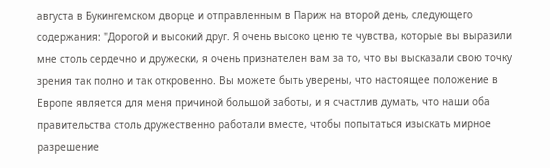августа в Букингемском дворце и отправленным в Париж на второй день, следующего содержания: "Дорогой и высокий друг. Я очень высоко ценю те чувства, которые вы выразили мне столь сердечно и дружески, я очень признателен вам за то, что вы высказали свою точку зрения так полно и так откровенно. Вы можете быть уверены, что настоящее положение в Европе является для меня причиной большой заботы, и я счастлив думать, что наши оба правительства столь дружественно работали вместе, чтобы попытаться изыскать мирное разрешение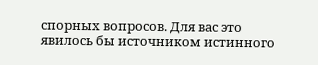спорных вопросов. Для вас это явилось бы источником истинного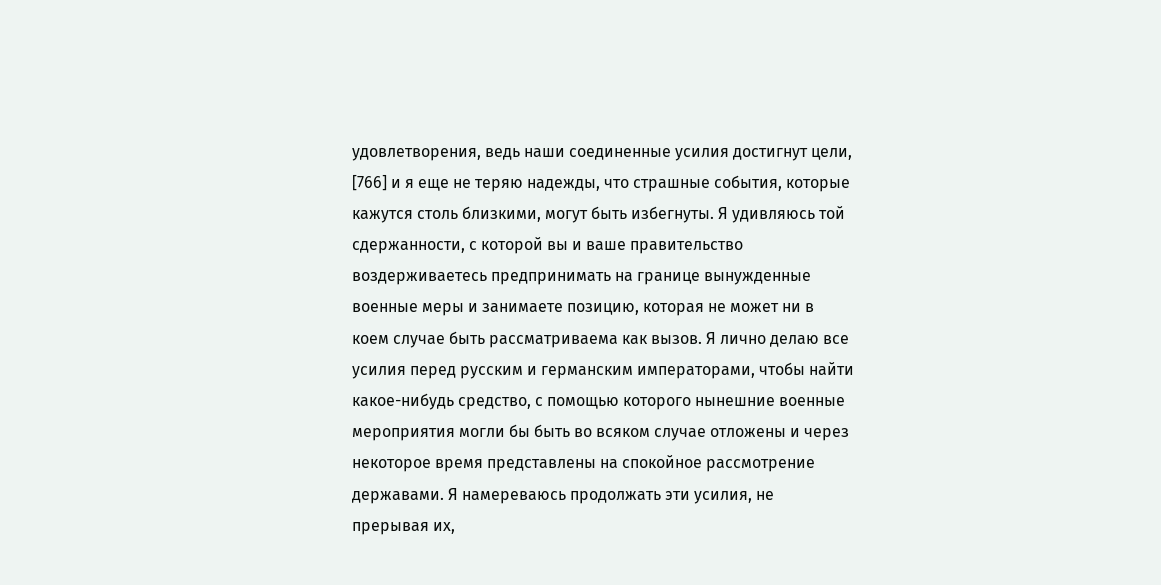удовлетворения, ведь наши соединенные усилия достигнут цели, [766] и я еще не теряю надежды, что страшные события, которые кажутся столь близкими, могут быть избегнуты. Я удивляюсь той сдержанности, с которой вы и ваше правительство воздерживаетесь предпринимать на границе вынужденные военные меры и занимаете позицию, которая не может ни в коем случае быть рассматриваема как вызов. Я лично делаю все усилия перед русским и германским императорами, чтобы найти какое-нибудь средство, с помощью которого нынешние военные мероприятия могли бы быть во всяком случае отложены и через некоторое время представлены на спокойное рассмотрение державами. Я намереваюсь продолжать эти усилия, не прерывая их,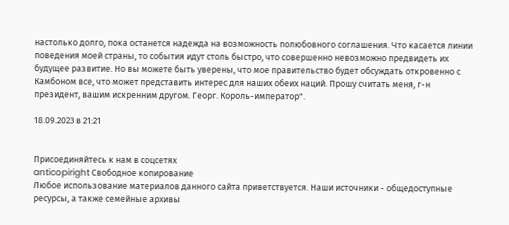настолько долго, пока останется надежда на возможность полюбовного соглашения. Что касается линии поведения моей страны, то события идут столь быстро, что совершенно невозможно предвидеть их будущее развитие. Но вы можете быть уверены, что мое правительство будет обсуждать откровенно с Камбоном все, что может представить интерес для наших обеих наций. Прошу считать меня, г-н президент, вашим искренним другом. Георг. Король-император".

18.09.2023 в 21:21


Присоединяйтесь к нам в соцсетях
anticopiright Свободное копирование
Любое использование материалов данного сайта приветствуется. Наши источники - общедоступные ресурсы, а также семейные архивы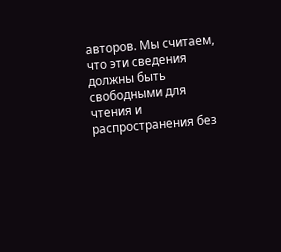авторов. Мы считаем, что эти сведения должны быть свободными для чтения и распространения без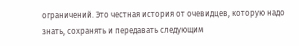ограничений. Это честная история от очевидцев, которую надо знать, сохранять и передавать следующим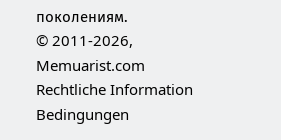поколениям.
© 2011-2026, Memuarist.com
Rechtliche Information
Bedingungen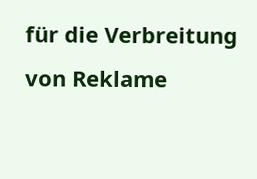für die Verbreitung von Reklame